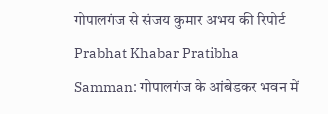गोपालगंज से संजय कुमार अभय की रिपोर्ट
Prabhat Khabar Pratibha Samman: गोपालगंज के आंबेडकर भवन में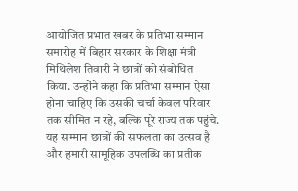आयोजित प्रभात खबर के प्रतिभा सम्मान समारोह में बिहार सरकार के शिक्षा मंत्री मिथिलेश तिवारी ने छात्रों को संबोधित किया. उन्होंने कहा कि प्रतिभा सम्मान ऐसा होना चाहिए कि उसकी चर्चा केवल परिवार तक सीमित न रहे, बल्कि पूरे राज्य तक पहुंचे. यह सम्मान छात्रों की सफलता का उत्सव है और हमारी सामूहिक उपलब्धि का प्रतीक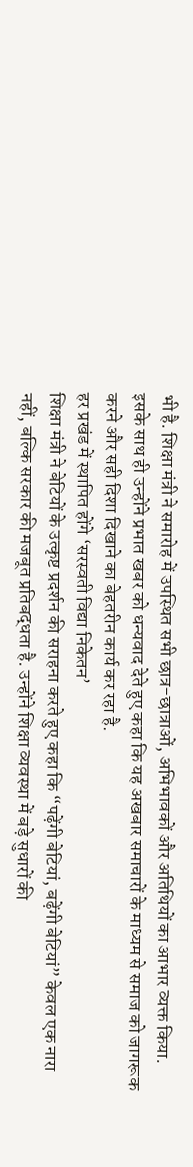भी है. शिक्षा मंत्री ने समारोह में उपस्थित सभी छात्र-छात्राओं, अभिभावकों और अतिथियों का आभार व्यक्त किया. इसके साथ ही उन्होंने प्रभात खबर को धन्यवाद देते हुए कहा कि यह अखबार समाचारों के माध्यम से समाज को जागरूक करने और सही दिशा दिखाने का बेहतरीन कार्य कर रहा है.
हर प्रखंड में स्थापित होंगे ‘सरस्वती विद्या निकेतन’
शिक्षा मंत्री ने बेटियों के उत्कृष्ट प्रदर्शन की सराहना करते हुए कहा कि “पढ़ेंगी बेटियां, बढ़ेंगी बेटियां” केवल एक नारा नहीं, बल्कि सरकार की मजबूत प्रतिबद्धता है. उन्होंने शिक्षा व्यवस्था में बड़े सुधारों की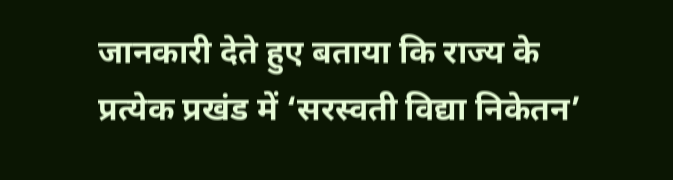जानकारी देते हुए बताया कि राज्य के प्रत्येक प्रखंड में ‘सरस्वती विद्या निकेतन’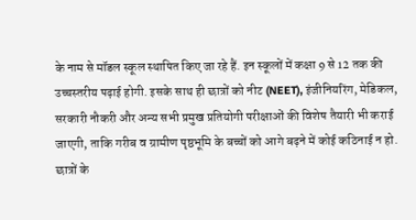के नाम से मॉडल स्कूल स्थापित किए जा रहे हैं. इन स्कूलों में कक्षा 9 से 12 तक की उच्चस्तरीय पढ़ाई होगी. इसके साथ ही छात्रों को नीट (NEET), इंजीनियरिंग, मेडिकल, सरकारी नौकरी और अन्य सभी प्रमुख प्रतियोगी परीक्षाओं की विशेष तैयारी भी कराई जाएगी, ताकि गरीब व ग्रामीण पृष्ठभूमि के बच्चों को आगे बढ़ने में कोई कठिनाई न हो.
छात्रों के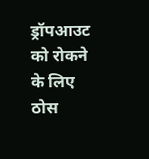ड्रॉपआउट को रोकने के लिए ठोस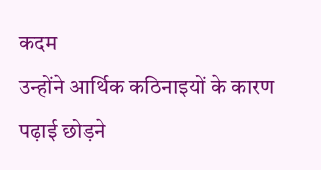कदम
उन्होंने आर्थिक कठिनाइयों के कारण पढ़ाई छोड़ने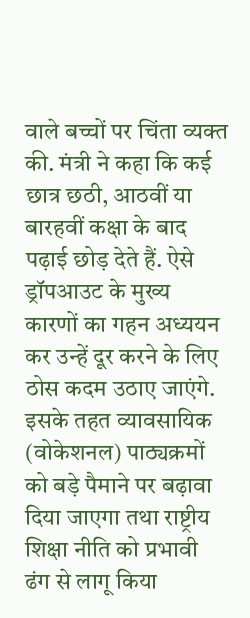वाले बच्चों पर चिंता व्यक्त की. मंत्री ने कहा कि कई छात्र छठी, आठवीं या बारहवीं कक्षा के बाद पढ़ाई छोड़ देते हैं. ऐसे ड्रॉपआउट के मुख्य कारणों का गहन अध्ययन कर उन्हें दूर करने के लिए ठोस कदम उठाए जाएंगे. इसके तहत व्यावसायिक (वोकेशनल) पाठ्यक्रमों को बड़े पैमाने पर बढ़ावा दिया जाएगा तथा राष्ट्रीय शिक्षा नीति को प्रभावी ढंग से लागू किया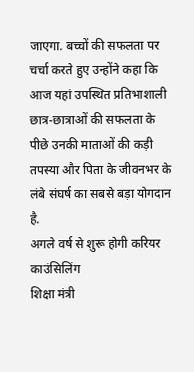जाएगा. बच्चों की सफलता पर चर्चा करते हुए उन्होंने कहा कि आज यहां उपस्थित प्रतिभाशाली छात्र-छात्राओं की सफलता के पीछे उनकी माताओं की कड़ी तपस्या और पिता के जीवनभर के लंबे संघर्ष का सबसे बड़ा योगदान है.
अगले वर्ष से शुरू होगी करियर काउंसिलिंग
शिक्षा मंत्री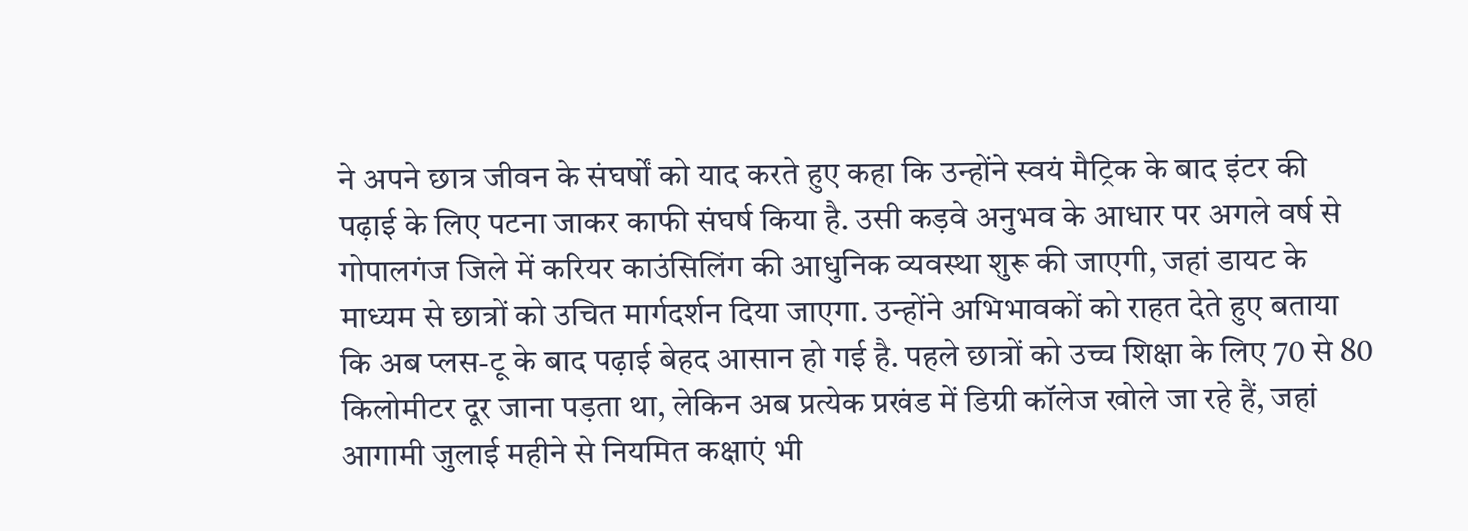ने अपने छात्र जीवन के संघर्षों को याद करते हुए कहा कि उन्होंने स्वयं मैट्रिक के बाद इंटर की पढ़ाई के लिए पटना जाकर काफी संघर्ष किया है. उसी कड़वे अनुभव के आधार पर अगले वर्ष से गोपालगंज जिले में करियर काउंसिलिंग की आधुनिक व्यवस्था शुरू की जाएगी, जहां डायट के माध्यम से छात्रों को उचित मार्गदर्शन दिया जाएगा. उन्होंने अभिभावकों को राहत देते हुए बताया कि अब प्लस-टू के बाद पढ़ाई बेहद आसान हो गई है. पहले छात्रों को उच्च शिक्षा के लिए 70 से 80 किलोमीटर दूर जाना पड़ता था, लेकिन अब प्रत्येक प्रखंड में डिग्री कॉलेज खोले जा रहे हैं, जहां आगामी जुलाई महीने से नियमित कक्षाएं भी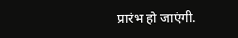प्रारंभ हो जाएंगी.